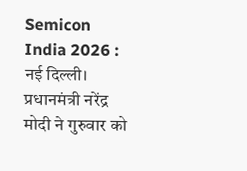Semicon India 2026 : नई दिल्ली। प्रधानमंत्री नरेंद्र मोदी ने गुरुवार को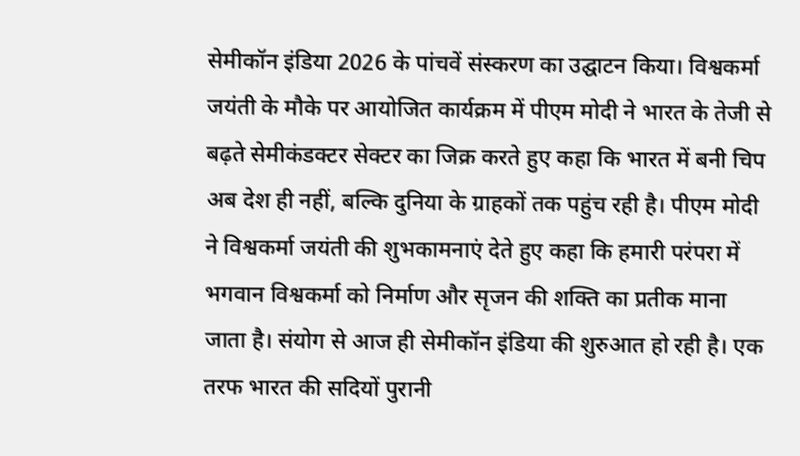सेमीकॉन इंडिया 2026 के पांचवें संस्करण का उद्घाटन किया। विश्वकर्मा जयंती के मौके पर आयोजित कार्यक्रम में पीएम मोदी ने भारत के तेजी से बढ़ते सेमीकंडक्टर सेक्टर का जिक्र करते हुए कहा कि भारत में बनी चिप अब देश ही नहीं, बल्कि दुनिया के ग्राहकों तक पहुंच रही है। पीएम मोदी ने विश्वकर्मा जयंती की शुभकामनाएं देते हुए कहा कि हमारी परंपरा में भगवान विश्वकर्मा को निर्माण और सृजन की शक्ति का प्रतीक माना जाता है। संयोग से आज ही सेमीकॉन इंडिया की शुरुआत हो रही है। एक तरफ भारत की सदियों पुरानी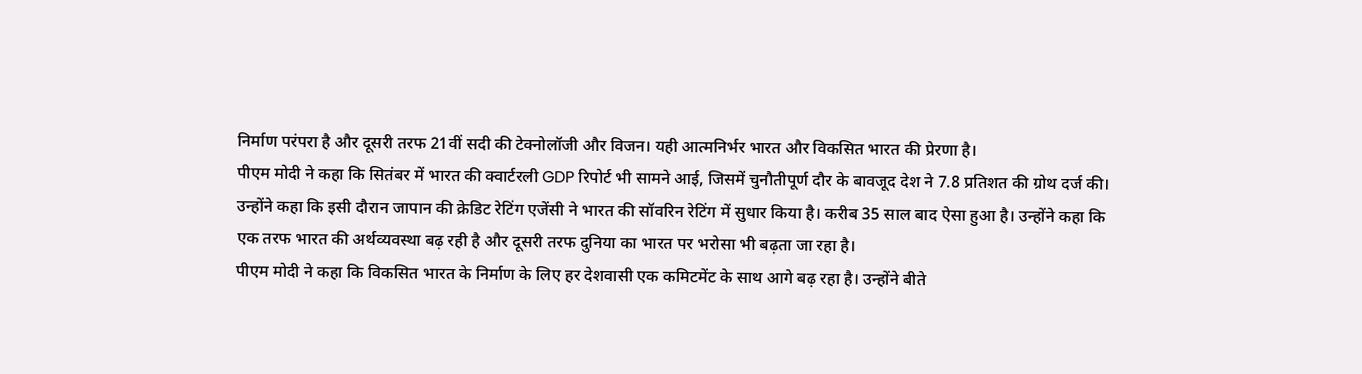निर्माण परंपरा है और दूसरी तरफ 21वीं सदी की टेक्नोलॉजी और विजन। यही आत्मनिर्भर भारत और विकसित भारत की प्रेरणा है।
पीएम मोदी ने कहा कि सितंबर में भारत की क्वार्टरली GDP रिपोर्ट भी सामने आई, जिसमें चुनौतीपूर्ण दौर के बावजूद देश ने 7.8 प्रतिशत की ग्रोथ दर्ज की। उन्होंने कहा कि इसी दौरान जापान की क्रेडिट रेटिंग एजेंसी ने भारत की सॉवरिन रेटिंग में सुधार किया है। करीब 35 साल बाद ऐसा हुआ है। उन्होंने कहा कि एक तरफ भारत की अर्थव्यवस्था बढ़ रही है और दूसरी तरफ दुनिया का भारत पर भरोसा भी बढ़ता जा रहा है।
पीएम मोदी ने कहा कि विकसित भारत के निर्माण के लिए हर देशवासी एक कमिटमेंट के साथ आगे बढ़ रहा है। उन्होंने बीते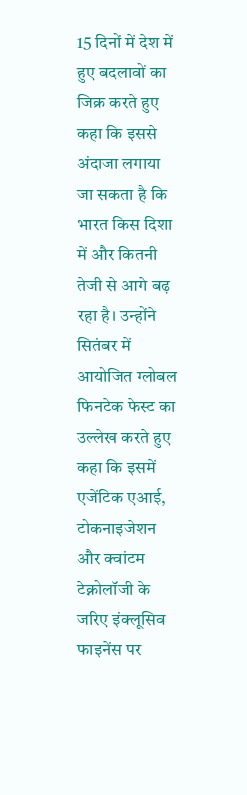15 दिनों में देश में हुए बदलावों का जिक्र करते हुए कहा कि इससे अंदाजा लगाया जा सकता है कि भारत किस दिशा में और कितनी तेजी से आगे बढ़ रहा है। उन्होंने सितंबर में आयोजित ग्लोबल फिनटेक फेस्ट का उल्लेख करते हुए कहा कि इसमें एजेंटिक एआई, टोकनाइजेशन और क्वांटम टेक्नोलॉजी के जरिए इंक्लूसिव फाइनेंस पर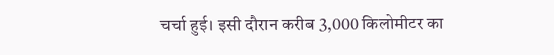चर्चा हुई। इसी दौरान करीब 3,000 किलोमीटर का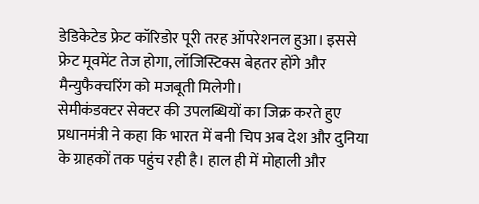डेडिकेटेड फ्रेट कॉरिडोर पूरी तरह ऑपरेशनल हुआ। इससे फ्रेट मूवमेंट तेज होगा, लॉजिस्टिक्स बेहतर होंगे और मैन्युफैक्चरिंग को मजबूती मिलेगी।
सेमीकंडक्टर सेक्टर की उपलब्धियों का जिक्र करते हुए प्रधानमंत्री ने कहा कि भारत में बनी चिप अब देश और दुनिया के ग्राहकों तक पहुंच रही है। हाल ही में मोहाली और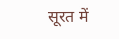सूरत में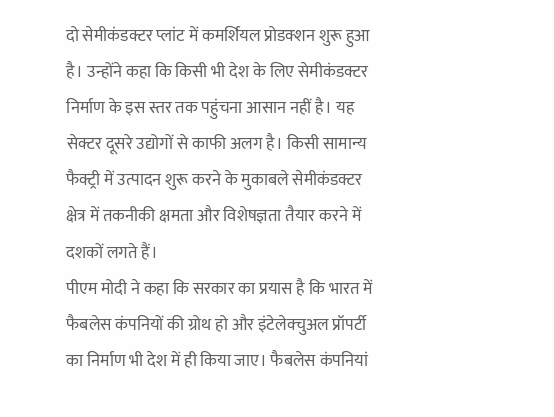दो सेमीकंडक्टर प्लांट में कमर्शियल प्रोडक्शन शुरू हुआ है। उन्होंने कहा कि किसी भी देश के लिए सेमीकंडक्टर निर्माण के इस स्तर तक पहुंचना आसान नहीं है। यह सेक्टर दूसरे उद्योगों से काफी अलग है। किसी सामान्य फैक्ट्री में उत्पादन शुरू करने के मुकाबले सेमीकंडक्टर क्षेत्र में तकनीकी क्षमता और विशेषज्ञता तैयार करने में दशकों लगते हैं।
पीएम मोदी ने कहा कि सरकार का प्रयास है कि भारत में फैबलेस कंपनियों की ग्रोथ हो और इंटेलेक्चुअल प्रॉपर्टी का निर्माण भी देश में ही किया जाए। फैबलेस कंपनियां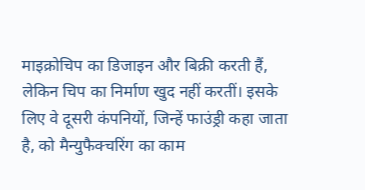माइक्रोचिप का डिजाइन और बिक्री करती हैं, लेकिन चिप का निर्माण खुद नहीं करतीं। इसके लिए वे दूसरी कंपनियों, जिन्हें फाउंड्री कहा जाता है, को मैन्युफैक्चरिंग का काम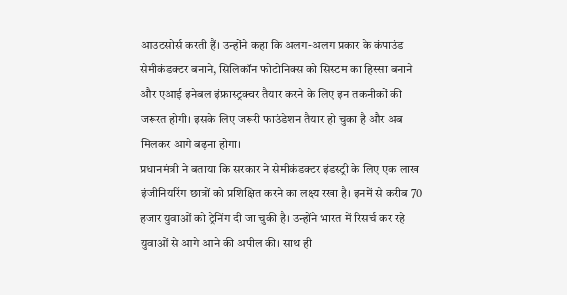आउटसोर्स करती हैं। उन्होंने कहा कि अलग-अलग प्रकार के कंपाउंड सेमीकंडक्टर बनाने, सिलिकॉन फोटोनिक्स को सिस्टम का हिस्सा बनाने और एआई इनेबल इंफ्रास्ट्रक्चर तैयार करने के लिए इन तकनीकों की जरूरत होगी। इसके लिए जरूरी फाउंडेशन तैयार हो चुका है और अब मिलकर आगे बढ़ना होगा।
प्रधानमंत्री ने बताया कि सरकार ने सेमीकंडक्टर इंडस्ट्री के लिए एक लाख इंजीनियरिंग छात्रों को प्रशिक्षित करने का लक्ष्य रखा है। इनमें से करीब 70 हजार युवाओं को ट्रेनिंग दी जा चुकी है। उन्होंने भारत में रिसर्च कर रहे युवाओं से आगे आने की अपील की। साथ ही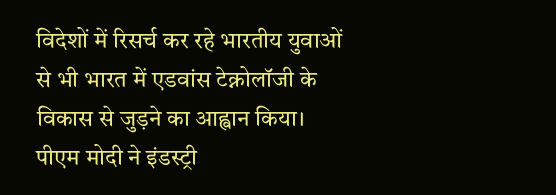विदेशों में रिसर्च कर रहे भारतीय युवाओं से भी भारत में एडवांस टेक्नोलॉजी के विकास से जुड़ने का आह्वान किया। पीएम मोदी ने इंडस्ट्री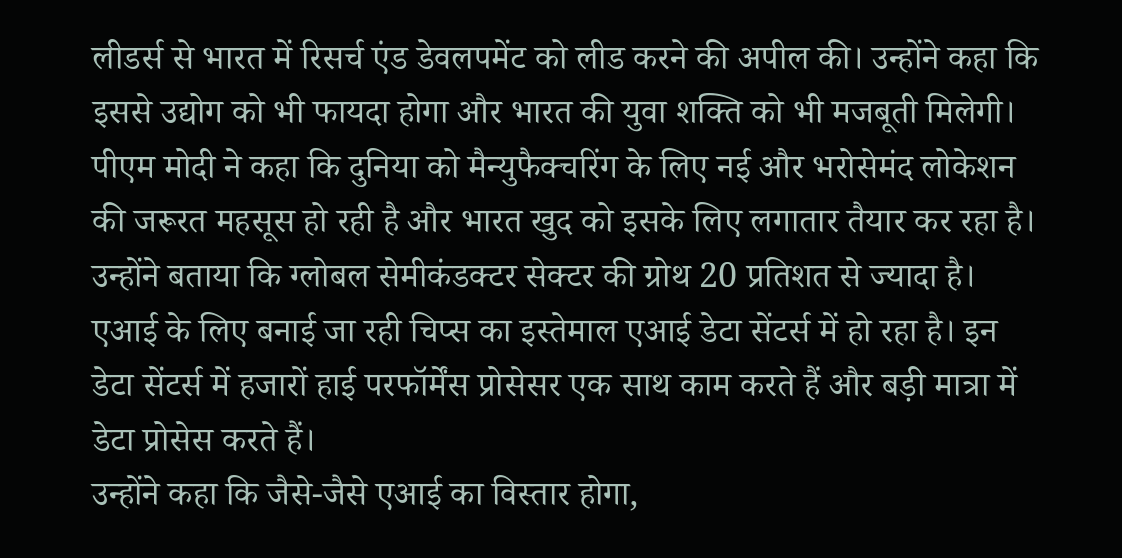लीडर्स से भारत में रिसर्च एंड डेवलपमेंट को लीड करने की अपील की। उन्होंने कहा कि इससे उद्योग को भी फायदा होगा और भारत की युवा शक्ति को भी मजबूती मिलेगी।
पीएम मोदी ने कहा कि दुनिया को मैन्युफैक्चरिंग के लिए नई और भरोसेमंद लोकेशन की जरूरत महसूस हो रही है और भारत खुद को इसके लिए लगातार तैयार कर रहा है। उन्होंने बताया कि ग्लोबल सेमीकंडक्टर सेक्टर की ग्रोथ 20 प्रतिशत से ज्यादा है। एआई के लिए बनाई जा रही चिप्स का इस्तेमाल एआई डेटा सेंटर्स में हो रहा है। इन डेटा सेंटर्स में हजारों हाई परफॉर्मेंस प्रोसेसर एक साथ काम करते हैं और बड़ी मात्रा में डेटा प्रोसेस करते हैं।
उन्होंने कहा कि जैसे-जैसे एआई का विस्तार होगा,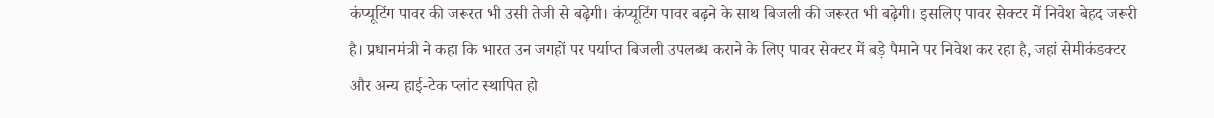कंप्यूटिंग पावर की जरूरत भी उसी तेजी से बढ़ेगी। कंप्यूटिंग पावर बढ़ने के साथ बिजली की जरूरत भी बढ़ेगी। इसलिए पावर सेक्टर में निवेश बेहद जरूरी है। प्रधानमंत्री ने कहा कि भारत उन जगहों पर पर्याप्त बिजली उपलब्ध कराने के लिए पावर सेक्टर में बड़े पैमाने पर निवेश कर रहा है, जहां सेमीकंडक्टर और अन्य हाई-टेक प्लांट स्थापित हो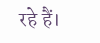रहे हैं।